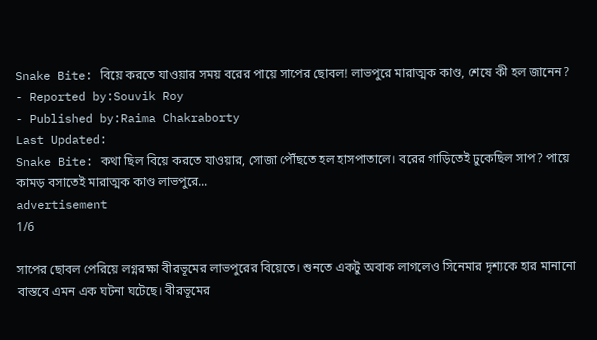Snake Bite: বিয়ে করতে যাওয়ার সময় বরের পায়ে সাপের ছোবল! লাভপুরে মারাত্মক কাণ্ড, শেষে কী হল জানেন?
- Reported by:Souvik Roy
- Published by:Raima Chakraborty
Last Updated:
Snake Bite: কথা ছিল বিয়ে করতে যাওয়ার, সোজা পৌঁছতে হল হাসপাতালে। বরের গাড়িতেই ঢুকেছিল সাপ? পায়ে কামড় বসাতেই মারাত্মক কাণ্ড লাভপুরে...
advertisement
1/6

সাপের ছোবল পেরিয়ে লগ্নরক্ষা বীরভূমের লাভপুরের বিয়েতে। শুনতে একটু অবাক লাগলেও সিনেমার দৃশ্যকে হার মানানো বাস্তবে এমন এক ঘটনা ঘটেছে। বীরভূমের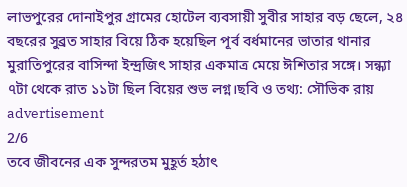লাভপুরের দোনাইপুর গ্রামের হোটেল ব্যবসায়ী সুবীর সাহার বড় ছেলে, ২৪ বছরের সুব্রত সাহার বিয়ে ঠিক হয়েছিল পূর্ব বর্ধমানের ভাতার থানার মুরাতিপুরের বাসিন্দা ইন্দ্রজিৎ সাহার একমাত্র মেয়ে ঈশিতার সঙ্গে। সন্ধ্যা ৭টা থেকে রাত ১১টা ছিল বিয়ের শুভ লগ্ন।ছবি ও তথ্য: সৌভিক রায়
advertisement
2/6
তবে জীবনের এক সুন্দরতম মুহূর্ত হঠাৎ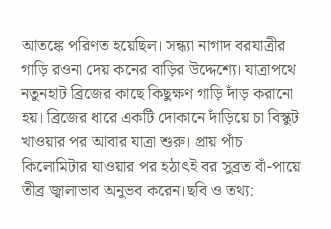আতঙ্কে পরিণত হয়েছিল। সন্ধ্যা নাগাদ বরযাত্রীর গাড়ি রওনা দেয় কনের বাড়ির উদ্দেশ্যে। যাত্রাপথে নতুনহাট ব্রিজের কাছে কিছুক্ষণ গাড়ি দাঁড় করানো হয়। ব্রিজের ধারে একটি দোকানে দাঁড়িয়ে চা বিস্কুট খাওয়ার পর আবার যাত্রা শুরু। প্রায় পাঁচ কিলোমিটার যাওয়ার পর হঠাৎই বর সুব্রত বাঁ-পায়ে তীব্র জ্বালাভাব অনুভব করেন।ছবি ও তথ্য: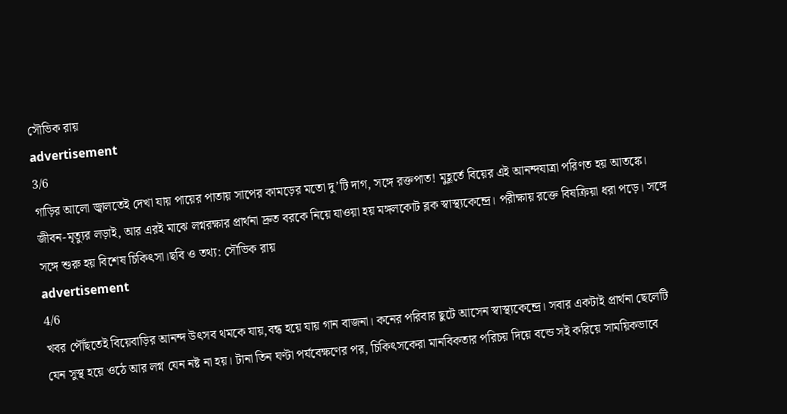সৌভিক রায়
advertisement
3/6
গাড়ির আলো জ্বালতেই দেখা যায় পায়ের পাতায় সাপের কামড়ের মতো দু’টি দাগ, সঙ্গে রক্তপাত! মুহূর্তে বিয়ের এই আনন্দযাত্রা পরিণত হয় আতঙ্কে। জীবন-মৃত্যুর লড়াই, আর এরই মাঝে লগ্নরক্ষার প্রার্থনা দ্রুত বরকে নিয়ে যাওয়া হয় মঙ্গলকোট ব্লক স্বাস্থ্যকেন্দ্রে। পরীক্ষায় রক্তে বিষক্রিয়া ধরা পড়ে। সঙ্গে সঙ্গে শুরু হয় বিশেষ চিকিৎসা।ছবি ও তথ্য: সৌভিক রায়
advertisement
4/6
খবর পৌঁছতেই বিয়েবাড়ির আনন্দ উৎসব থমকে যায়,বন্ধ হয়ে যায় গান বাজনা। কনের পরিবার ছুটে আসেন স্বাস্থ্যকেন্দ্রে। সবার একটাই প্রার্থনা ছেলেটি যেন সুস্থ হয়ে ওঠে আর লগ্ন যেন নষ্ট না হয়। টানা তিন ঘণ্টা পর্যবেক্ষণের পর, চিকিৎসকেরা মানবিকতার পরিচয় দিয়ে বন্ডে সই করিয়ে সাময়িকভাবে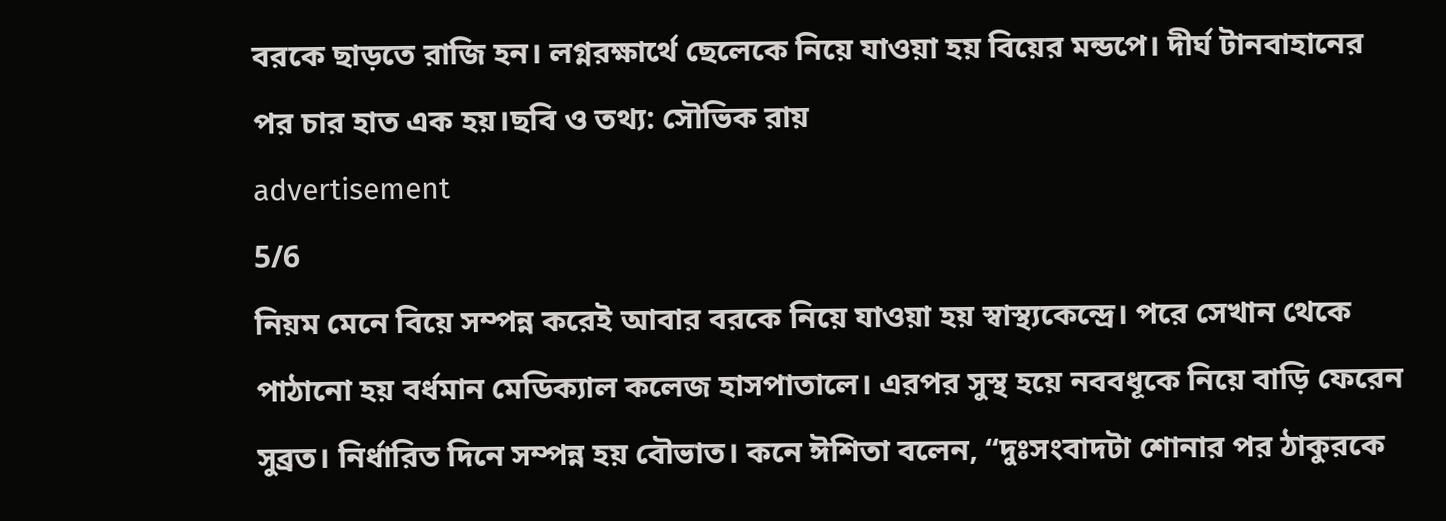বরকে ছাড়তে রাজি হন। লগ্নরক্ষার্থে ছেলেকে নিয়ে যাওয়া হয় বিয়ের মন্ডপে। দীর্ঘ টানবাহানের পর চার হাত এক হয়।ছবি ও তথ্য: সৌভিক রায়
advertisement
5/6
নিয়ম মেনে বিয়ে সম্পন্ন করেই আবার বরকে নিয়ে যাওয়া হয় স্বাস্থ্যকেন্দ্রে। পরে সেখান থেকে পাঠানো হয় বর্ধমান মেডিক্যাল কলেজ হাসপাতালে। এরপর সুস্থ হয়ে নববধূকে নিয়ে বাড়ি ফেরেন সুব্রত। নির্ধারিত দিনে সম্পন্ন হয় বৌভাত। কনে ঈশিতা বলেন, “দুঃসংবাদটা শোনার পর ঠাকুরকে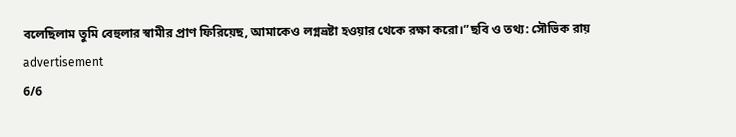বলেছিলাম তুমি বেহুলার স্বামীর প্রাণ ফিরিয়েছ, আমাকেও লগ্নভ্রষ্টা হওয়ার থেকে রক্ষা করো।”ছবি ও তথ্য: সৌভিক রায়
advertisement
6/6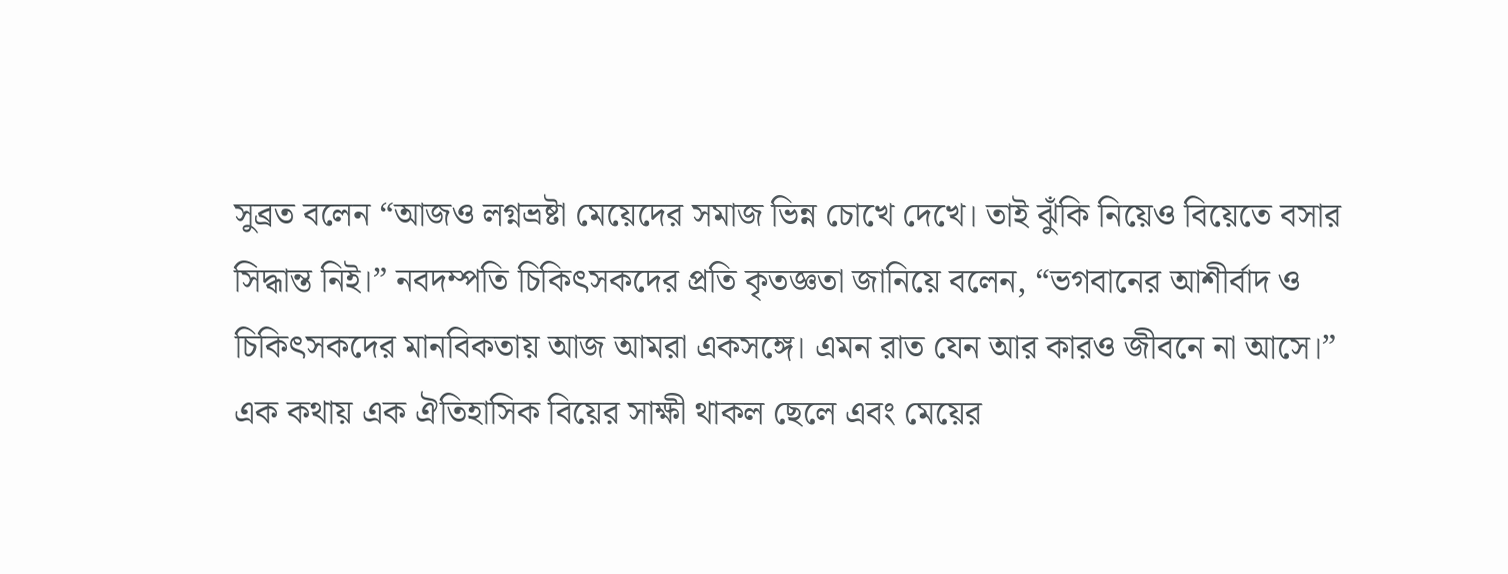সুব্রত বলেন “আজও লগ্নভ্রষ্টা মেয়েদের সমাজ ভিন্ন চোখে দেখে। তাই ঝুঁকি নিয়েও বিয়েতে বসার সিদ্ধান্ত নিই।” নবদম্পতি চিকিৎসকদের প্রতি কৃতজ্ঞতা জানিয়ে বলেন, “ভগবানের আশীর্বাদ ও চিকিৎসকদের মানবিকতায় আজ আমরা একসঙ্গে। এমন রাত যেন আর কারও জীবনে না আসে।” এক কথায় এক ঐতিহাসিক বিয়ের সাক্ষী থাকল ছেলে এবং মেয়ের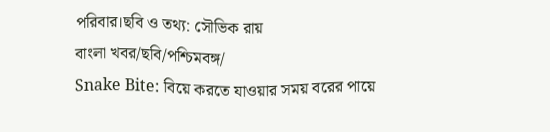পরিবার।ছবি ও তথ্য: সৌভিক রায়
বাংলা খবর/ছবি/পশ্চিমবঙ্গ/
Snake Bite: বিয়ে করতে যাওয়ার সময় বরের পায়ে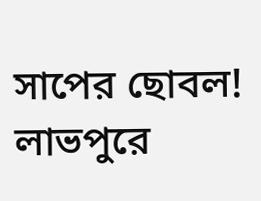সাপের ছোবল! লাভপুরে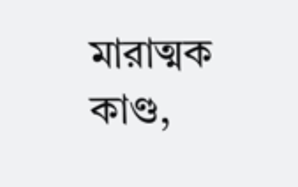মারাত্মক কাণ্ড,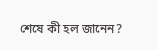শেষে কী হল জানেন?